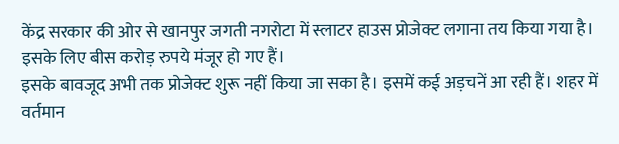केंद्र सरकार की ओर से खानपुर जगती नगरोटा में स्लाटर हाउस प्रोजेक्ट लगाना तय किया गया है। इसके लिए बीस करोड़ रुपये मंजूर हो गए हैं।
इसके बावजूद अभी तक प्रोजेक्ट शुरू नहीं किया जा सका है। इसमें कई अड़चनें आ रही हैं। शहर में वर्तमान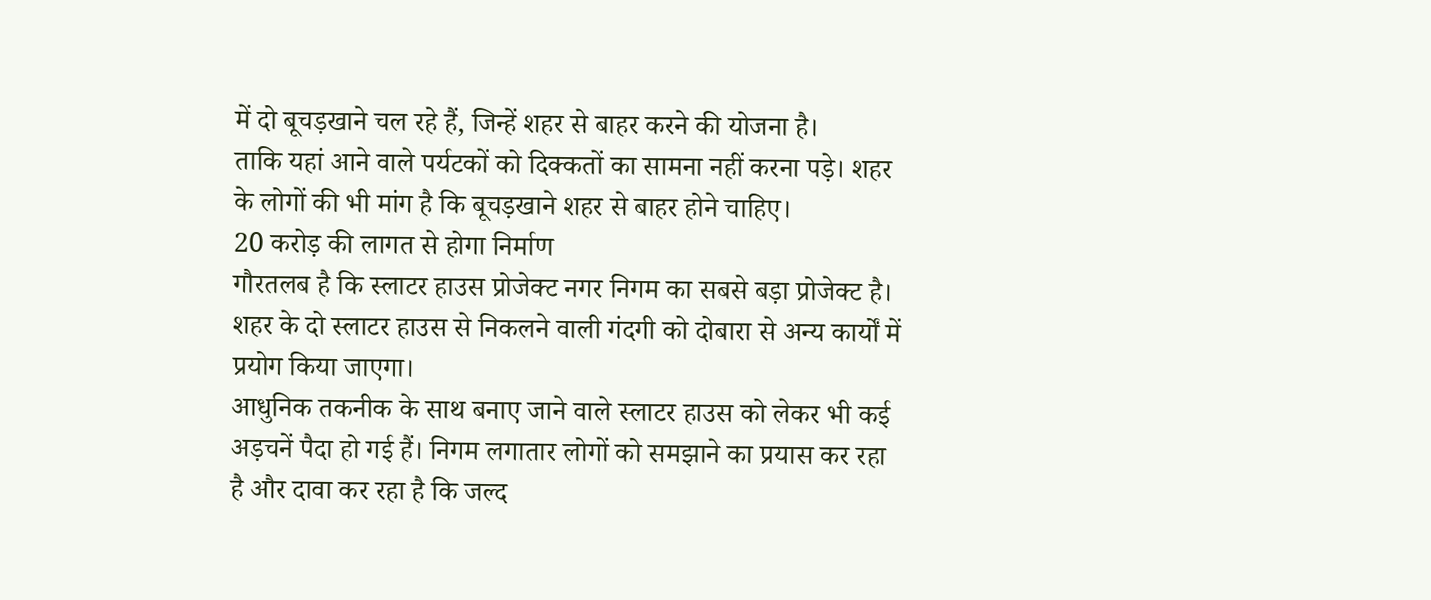में दो बूचड़खाने चल रहे हैं, जिन्हें शहर से बाहर करने की योजना है।
ताकि यहां आने वाले पर्यटकों को दिक्कतों का सामना नहीं करना पड़े। शहर के लोगों की भी मांग है कि बूचड़खाने शहर से बाहर होने चाहिए।
20 करोड़ की लागत से होगा निर्माण
गौरतलब है कि स्लाटर हाउस प्रोजेक्ट नगर निगम का सबसे बड़ा प्रोजेक्ट है। शहर के दो स्लाटर हाउस से निकलने वाली गंदगी को दोबारा से अन्य कार्यों में प्रयोग किया जाएगा।
आधुनिक तकनीक के साथ बनाए जाने वाले स्लाटर हाउस को लेकर भी कई अड़चनें पैदा हो गई हैं। निगम लगातार लोगों को समझाने का प्रयास कर रहा है और दावा कर रहा है कि जल्द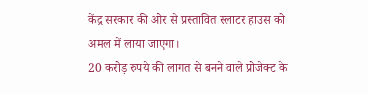केंद्र सरकार की ओर से प्रस्तावित स्लाटर हाउस को अमल में लाया जाएगा।
20 करोड़ रुपये की लागत से बनने वाले प्रोजेक्ट के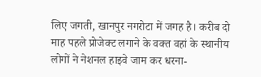लिए जगती, खानपुर नगरोटा में जगह है। करीब दो माह पहले प्रोजेक्ट लगाने के वक्त वहां के स्थानीय लोगों ने नेशनल हाइवे जाम कर धरना-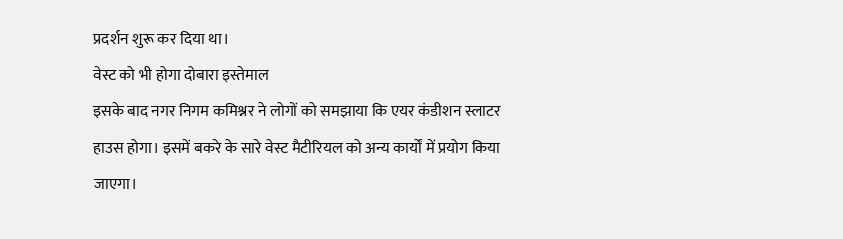प्रदर्शन शुरू कर दिया था।
वेस्ट को भी होगा दोबारा इस्तेमाल
इसके बाद नगर निगम कमिश्नर ने लोगों को समझाया कि एयर कंडीशन स्लाटर हाउस होगा। इसमें बकरे के सारे वेस्ट मैटीरियल को अन्य कार्यों में प्रयोग किया जाएगा।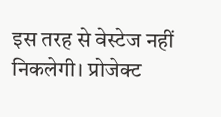इस तरह से वेस्टेज नहीं निकलेगी। प्रोजेक्ट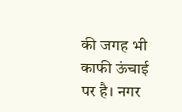की जगह भी काफी ऊंचाई पर है। नगर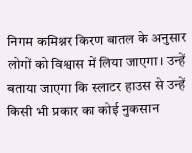निगम कमिश्नर किरण बातल के अनुसार लोगों को विश्वास में लिया जाएगा। उन्हें बताया जाएगा कि स्लाटर हाउस से उन्हें किसी भी प्रकार का कोई नुकसान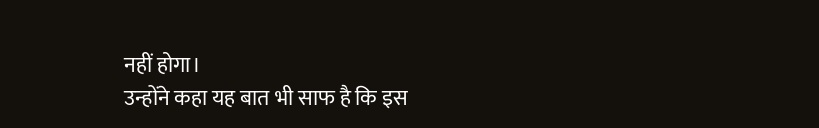नहीं होगा।
उन्होंने कहा यह बात भी साफ है कि इस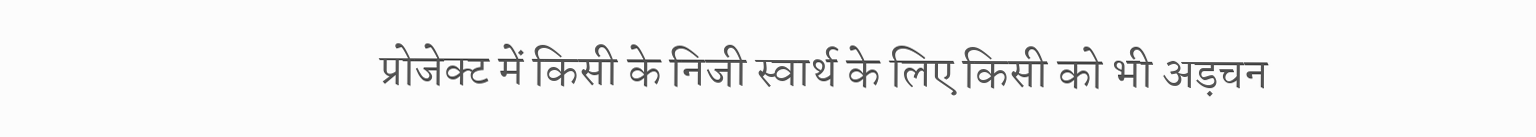प्रोजेक्ट में किसी के निजी स्वार्थ के लिए किसी को भी अड़चन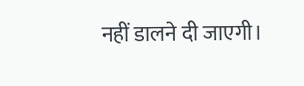नहीं डालने दी जाएगी।